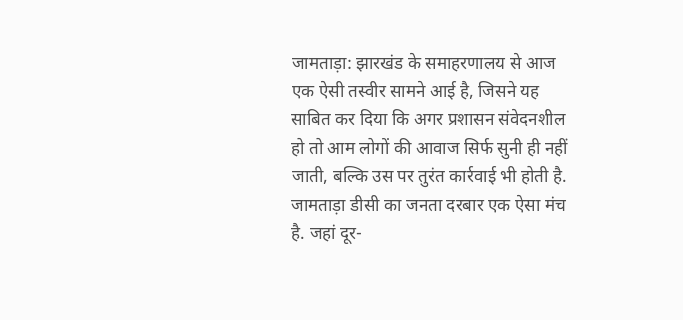जामताड़ा: झारखंड के समाहरणालय से आज एक ऐसी तस्वीर सामने आई है, जिसने यह साबित कर दिया कि अगर प्रशासन संवेदनशील हो तो आम लोगों की आवाज सिर्फ सुनी ही नहीं जाती, बल्कि उस पर तुरंत कार्रवाई भी होती है. जामताड़ा डीसी का जनता दरबार एक ऐसा मंच है. जहां दूर-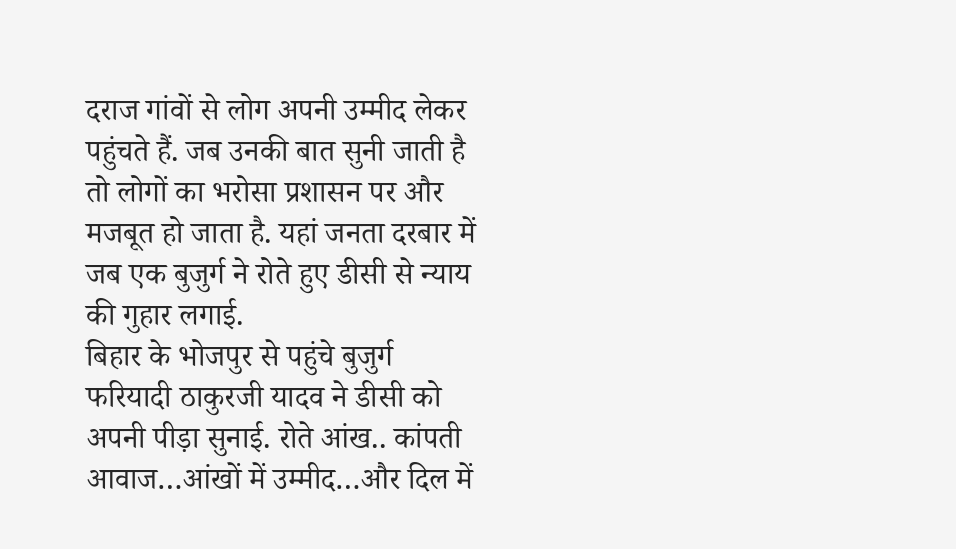दराज गांवों से लोग अपनी उम्मीद लेकर पहुंचते हैं. जब उनकी बात सुनी जाती है तो लोगों का भरोसा प्रशासन पर और मजबूत हो जाता है. यहां जनता दरबार में जब एक बुजुर्ग ने रोते हुए डीसी से न्याय की गुहार लगाई.
बिहार के भोजपुर से पहुंचे बुजुर्ग फरियादी ठाकुरजी यादव ने डीसी को अपनी पीड़ा सुनाई. रोते आंख.. कांपती आवाज…आंखों में उम्मीद…और दिल में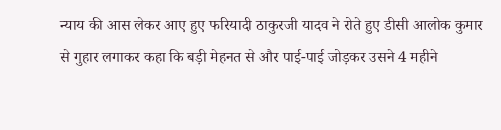न्याय की आस लेकर आए हुए फरियादी ठाकुरजी यादव ने रोते हुए डीसी आलोक कुमार से गुहार लगाकर कहा कि बड़ी मेहनत से और पाई-पाई जोड़कर उसने 4 महीने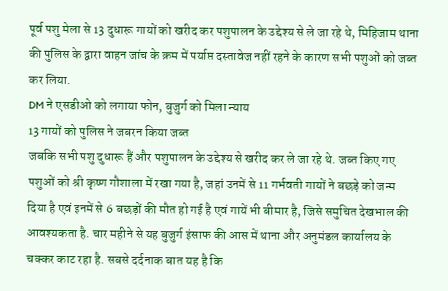पूर्व पशु मेला से 13 दुधारू गायों को खरीद कर पशुपालन के उद्देश्य से ले जा रहे थे, मिहिजाम थाना की पुलिस के द्वारा वाहन जांच के क्रम में पर्याप्त दस्तावेज नहीं रहने के कारण सभी पशुओं को जब्त कर लिया.
DM ने एसडीओ को लगाया फोन, बुजुर्ग को मिला न्याय
13 गायों को पुलिस ने जबरन किया जब्त
जबकि सभी पशु दुधारू हैं और पशुपालन के उद्देश्य से खरीद कर ले जा रहे थे. जब्त किए गए पशुओं को श्री कृष्ण गौशाला में रखा गया है, जहां उनमें से 11 गर्भवती गायों ने बछड़े को जन्म दिया है एवं इनमें से 6 बछड़ों की मौत हो गई है एवं गायें भी बीमार है, जिसे समुचित देखभाल की आवश्यकता है. चार महीने से यह बुजुर्ग इंसाफ की आस में थाना और अनुमंडल कार्यालय के चक्कर काट रहा है. सबसे दर्दनाक बात यह है कि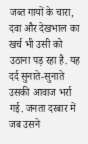जब्त गायों के चारा, दवा और देखभाल का खर्च भी उसी को उठाना पड़ रहा है. यह दर्द सुनाते-सुनाते उसकी आवाज भर्रा गई. जनता दरबार में जब उसने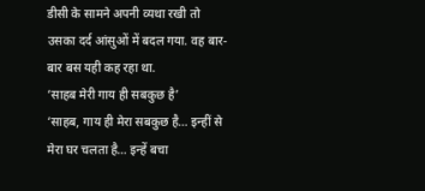डीसी के सामने अपनी व्यथा रखी तो उसका दर्द आंसुओं में बदल गया. वह बार-बार बस यही कह रहा था.
‘साहब मेरी गाय ही सबकुछ है’
‘साहब, गाय ही मेरा सबकुछ है… इन्हीं से मेरा घर चलता है… इन्हें बचा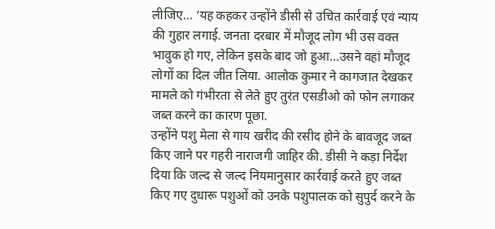लीजिए… ‘यह कहकर उन्होंने डीसी से उचित कार्रवाई एवं न्याय की गुहार लगाई. जनता दरबार में मौजूद लोग भी उस वक्त भावुक हो गए, लेकिन इसके बाद जो हुआ…उसने वहां मौजूद लोगों का दिल जीत लिया. आलोक कुमार ने कागजात देखकर मामले को गंभीरता से लेते हुए तुरंत एसडीओ को फोन लगाकर जब्त करने का कारण पूछा.
उन्होंने पशु मेला से गाय खरीद की रसीद होने के बावजूद जब्त किए जाने पर गहरी नाराजगी जाहिर की. डीसी ने कड़ा निर्देश दिया कि जल्द से जल्द नियमानुसार कार्रवाई करते हुए जब्त किए गए दुधारू पशुओं को उनके पशुपालक को सुपुर्द करने के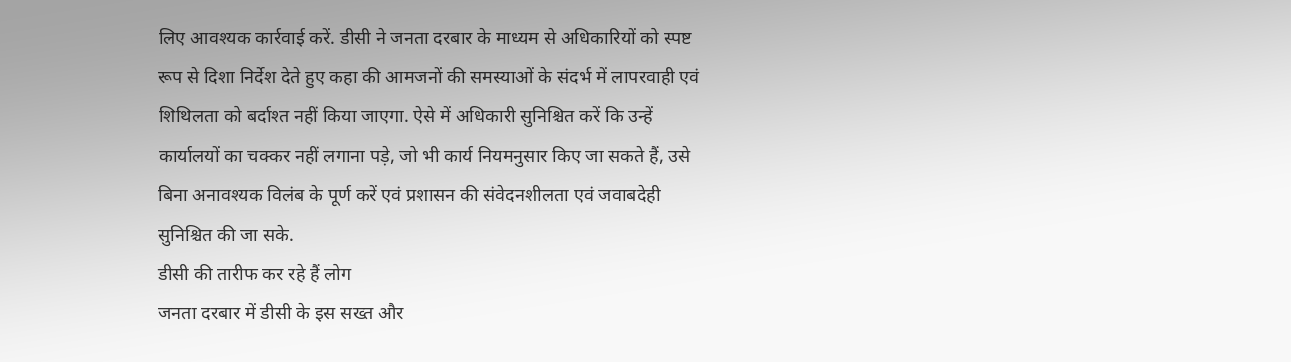लिए आवश्यक कार्रवाई करें. डीसी ने जनता दरबार के माध्यम से अधिकारियों को स्पष्ट रूप से दिशा निर्देश देते हुए कहा की आमजनों की समस्याओं के संदर्भ में लापरवाही एवं शिथिलता को बर्दाश्त नहीं किया जाएगा. ऐसे में अधिकारी सुनिश्चित करें कि उन्हें कार्यालयों का चक्कर नहीं लगाना पड़े, जो भी कार्य नियमनुसार किए जा सकते हैं, उसे बिना अनावश्यक विलंब के पूर्ण करें एवं प्रशासन की संवेदनशीलता एवं जवाबदेही सुनिश्चित की जा सके.
डीसी की तारीफ कर रहे हैं लोग
जनता दरबार में डीसी के इस सख्त और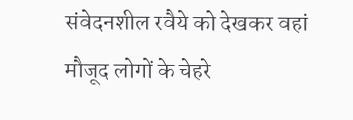संवेदनशील रवैये को देखकर वहां मौजूद लोगों के चेहरे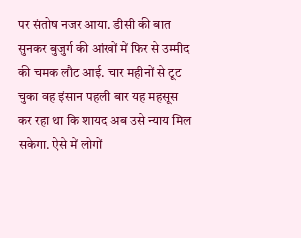पर संतोष नजर आया. डीसी की बात सुनकर बुजुर्ग की आंखों में फिर से उम्मीद की चमक लौट आई. चार महीनों से टूट चुका वह इंसान पहली बार यह महसूस कर रहा था कि शायद अब उसे न्याय मिल सकेगा. ऐसे में लोगों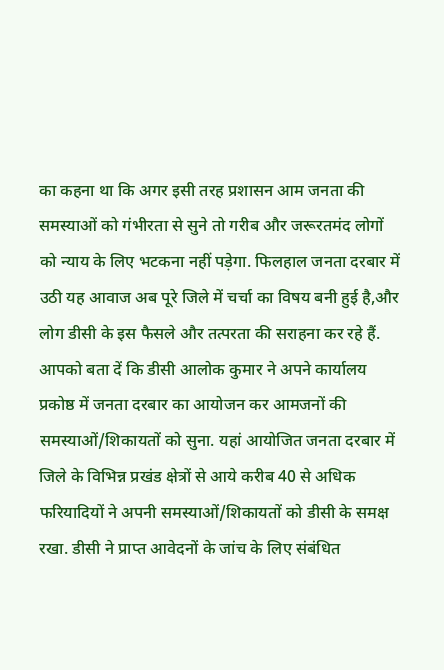का कहना था कि अगर इसी तरह प्रशासन आम जनता की समस्याओं को गंभीरता से सुने तो गरीब और जरूरतमंद लोगों को न्याय के लिए भटकना नहीं पड़ेगा. फिलहाल जनता दरबार में उठी यह आवाज अब पूरे जिले में चर्चा का विषय बनी हुई है,और लोग डीसी के इस फैसले और तत्परता की सराहना कर रहे हैं.
आपको बता दें कि डीसी आलोक कुमार ने अपने कार्यालय प्रकोष्ठ में जनता दरबार का आयोजन कर आमजनों की समस्याओं/शिकायतों को सुना. यहां आयोजित जनता दरबार में जिले के विभिन्न प्रखंड क्षेत्रों से आये करीब 40 से अधिक फरियादियों ने अपनी समस्याओं/शिकायतों को डीसी के समक्ष रखा. डीसी ने प्राप्त आवेदनों के जांच के लिए संबंधित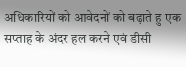अधिकारियों को आवेदनों को बढ़ाते हु एक सप्ताह के अंदर हल करने एवं डीसी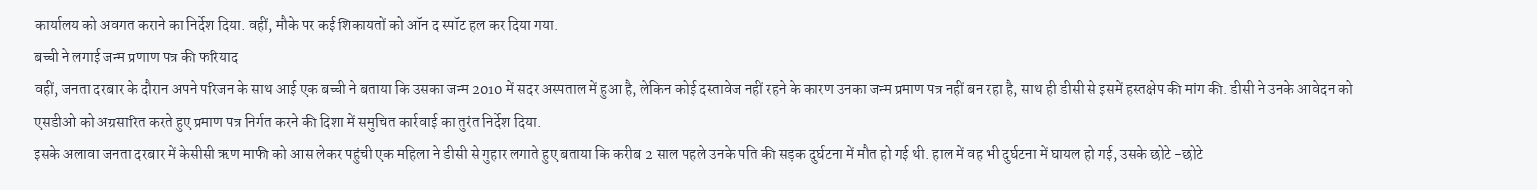कार्यालय को अवगत कराने का निर्देश दिया. वहीं, मौके पर कई शिकायतों को ऑन द स्पॉट हल कर दिया गया.
बच्ची ने लगाई जन्म प्रणाण पत्र की फरियाद
वहीं, जनता दरबार के दौरान अपने परिजन के साथ आई एक बच्ची ने बताया कि उसका जन्म 2010 में सदर अस्पताल में हुआ है, लेकिन कोई दस्तावेज नहीं रहने के कारण उनका जन्म प्रमाण पत्र नहीं बन रहा है, साथ ही डीसी से इसमें हस्तक्षेप की मांग की. डीसी ने उनके आवेदन को एसडीओ को अग्रसारित करते हुए प्रमाण पत्र निर्गत करने की दिशा में समुचित कार्रवाई का तुरंत निर्देश दिया.
इसके अलावा जनता दरबार में केसीसी ऋण माफी को आस लेकर पहुंची एक महिला ने डीसी से गुहार लगाते हुए बताया कि करीब 2 साल पहले उनके पति की सड़क दुर्घटना में मौत हो गई थी. हाल में वह भी दुर्घटना में घायल हो गई, उसके छोटे -छोटे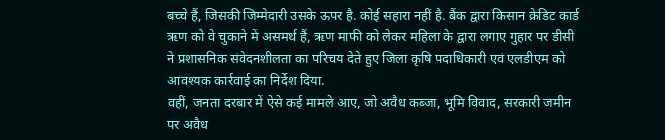बच्चे हैं, जिसकी जिम्मेदारी उसके ऊपर है. कोई सहारा नहीं है. बैंक द्वारा किसान क्रेडिट कार्ड ऋण को वे चुकाने में असमर्थ हैं, ऋण माफी को लेकर महिला के द्वारा लगाए गुहार पर डीसी ने प्रशासनिक संवेदनशीलता का परिचय देते हुए जिला कृषि पदाधिकारी एवं एलडीएम को आवश्यक कार्रवाई का निर्देश दिया.
वहीं, जनता दरबार में ऐसे कई मामले आए, जो अवैध कब्जा, भूमि विवाद, सरकारी जमीन पर अवैध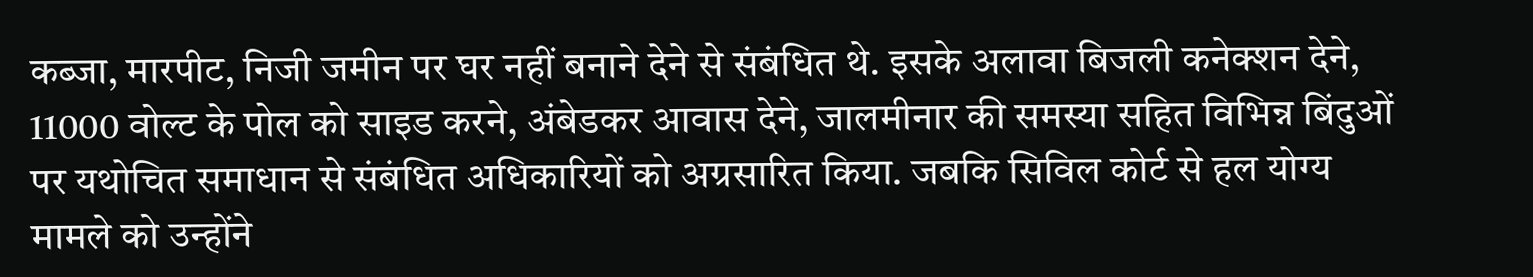कब्जा, मारपीट, निजी जमीन पर घर नहीं बनाने देने से संबंधित थे. इसके अलावा बिजली कनेक्शन देने, 11000 वोल्ट के पोल को साइड करने, अंबेडकर आवास देने, जालमीनार की समस्या सहित विभिन्न बिंदुओं पर यथोचित समाधान से संबंधित अधिकारियों को अग्रसारित किया. जबकि सिविल कोर्ट से हल योग्य मामले को उन्होंने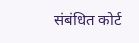संबंधित कोर्ट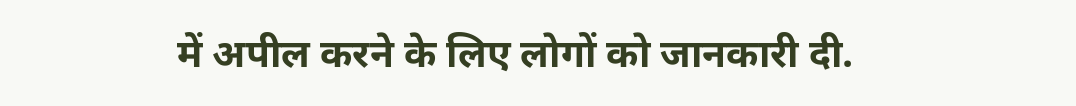में अपील करने के लिए लोगों को जानकारी दी.